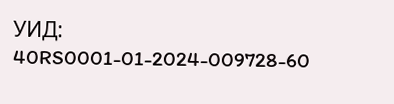УИД: 40RS0001-01-2024-009728-60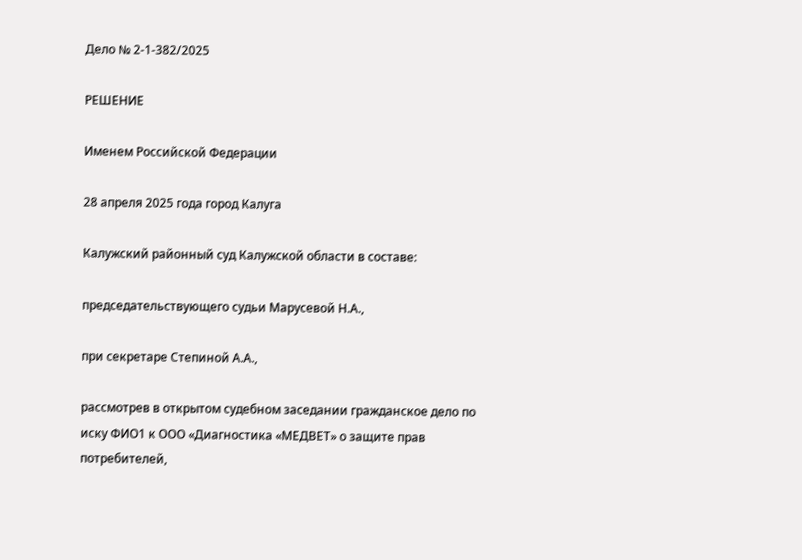Дело № 2-1-382/2025

РЕШЕНИЕ

Именем Российской Федерации

28 апреля 2025 года город Калуга

Калужский районный суд Калужской области в составе:

председательствующего судьи Марусевой Н.А.,

при секретаре Степиной А.А.,

рассмотрев в открытом судебном заседании гражданское дело по иску ФИО1 к ООО «Диагностика «МЕДВЕТ» о защите прав потребителей,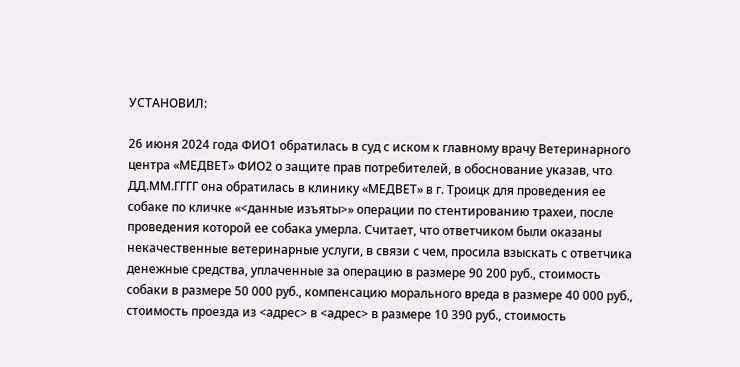УСТАНОВИЛ:

26 июня 2024 года ФИО1 обратилась в суд с иском к главному врачу Ветеринарного центра «МЕДВЕТ» ФИО2 о защите прав потребителей, в обоснование указав, что ДД.ММ.ГГГГ она обратилась в клинику «МЕДВЕТ» в г. Троицк для проведения ее собаке по кличке «<данные изъяты>» операции по стентированию трахеи, после проведения которой ее собака умерла. Считает, что ответчиком были оказаны некачественные ветеринарные услуги, в связи с чем, просила взыскать с ответчика денежные средства, уплаченные за операцию в размере 90 200 руб., стоимость собаки в размере 50 000 руб., компенсацию морального вреда в размере 40 000 руб., стоимость проезда из <адрес> в <адрес> в размере 10 390 руб., стоимость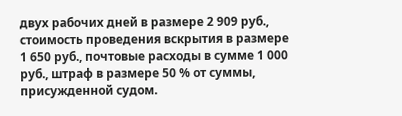двух рабочих дней в размере 2 909 руб., стоимость проведения вскрытия в размере 1 650 руб., почтовые расходы в сумме 1 000 руб., штраф в размере 50 % от суммы, присужденной судом.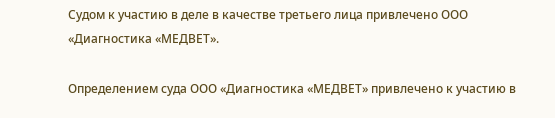Судом к участию в деле в качестве третьего лица привлечено ООО «Диагностика «МЕДВЕТ».

Определением суда ООО «Диагностика «МЕДВЕТ» привлечено к участию в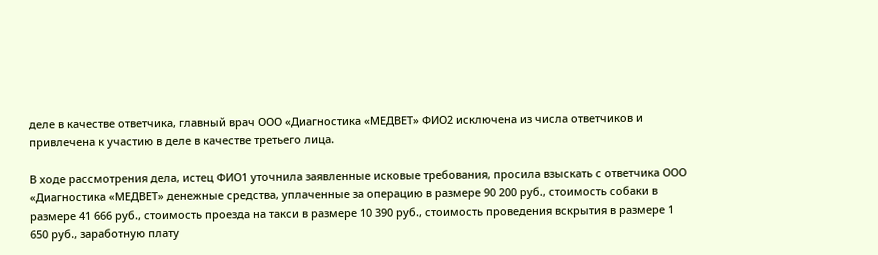деле в качестве ответчика, главный врач ООО «Диагностика «МЕДВЕТ» ФИО2 исключена из числа ответчиков и привлечена к участию в деле в качестве третьего лица.

В ходе рассмотрения дела, истец ФИО1 уточнила заявленные исковые требования, просила взыскать с ответчика ООО «Диагностика «МЕДВЕТ» денежные средства, уплаченные за операцию в размере 90 200 руб., стоимость собаки в размере 41 666 руб., стоимость проезда на такси в размере 10 390 руб., стоимость проведения вскрытия в размере 1 650 руб., заработную плату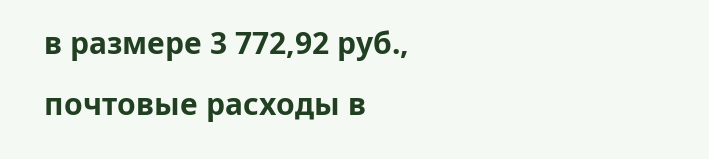в размере 3 772,92 руб., почтовые расходы в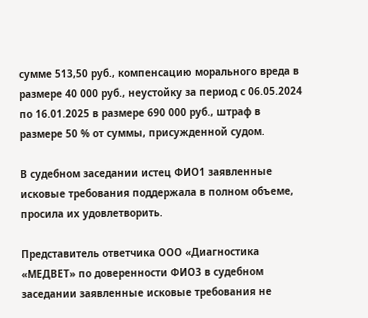сумме 513,50 руб., компенсацию морального вреда в размере 40 000 руб., неустойку за период с 06.05.2024 по 16.01.2025 в размере 690 000 руб., штраф в размере 50 % от суммы, присужденной судом.

В судебном заседании истец ФИО1 заявленные исковые требования поддержала в полном объеме, просила их удовлетворить.

Представитель ответчика ООО «Диагностика «МЕДВЕТ» по доверенности ФИО3 в судебном заседании заявленные исковые требования не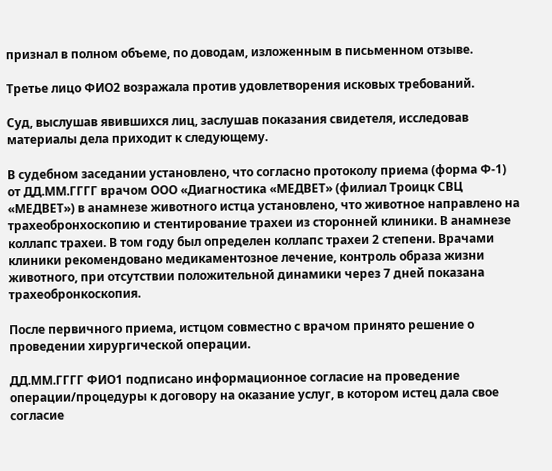признал в полном объеме, по доводам, изложенным в письменном отзыве.

Третье лицо ФИО2 возражала против удовлетворения исковых требований.

Суд, выслушав явившихся лиц, заслушав показания свидетеля, исследовав материалы дела приходит к следующему.

В судебном заседании установлено, что согласно протоколу приема (форма Ф-1) от ДД.ММ.ГГГГ врачом ООО «Диагностика «МЕДВЕТ» (филиал Троицк СВЦ «МЕДВЕТ») в анамнезе животного истца установлено, что животное направлено на трахеобронхоскопию и стентирование трахеи из сторонней клиники. В анамнезе коллапс трахеи. В том году был определен коллапс трахеи 2 степени. Врачами клиники рекомендовано медикаментозное лечение, контроль образа жизни животного, при отсутствии положительной динамики через 7 дней показана трахеобронкоскопия.

После первичного приема, истцом совместно с врачом принято решение о проведении хирургической операции.

ДД.ММ.ГГГГ ФИО1 подписано информационное согласие на проведение операции/процедуры к договору на оказание услуг, в котором истец дала свое согласие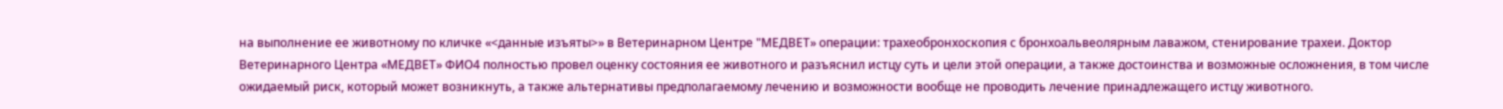на выполнение ее животному по кличке «<данные изъяты>» в Ветеринарном Центре "МЕДВЕТ» операции: трахеобронхоскопия с бронхоальвеолярным лаважом, стенирование трахеи. Доктор Ветеринарного Центра «МЕДВЕТ» ФИО4 полностью провел оценку состояния ее животного и разъяснил истцу суть и цели этой операции, а также достоинства и возможные осложнения, в том числе ожидаемый риск, который может возникнуть, а также альтернативы предполагаемому лечению и возможности вообще не проводить лечение принадлежащего истцу животного.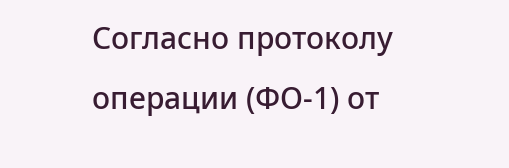Согласно протоколу операции (ФО-1) от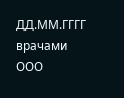ДД.ММ.ГГГГ врачами ООО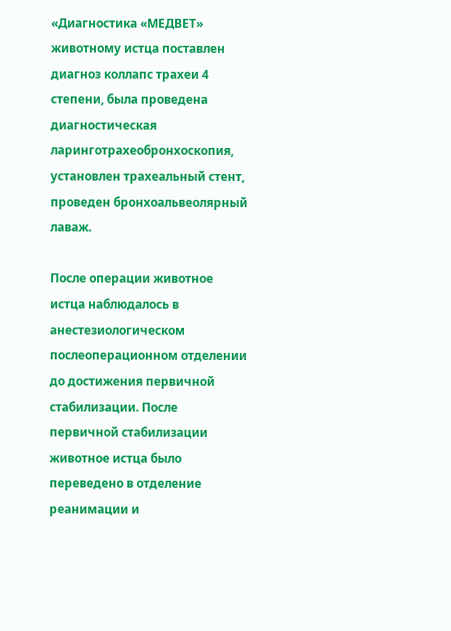«Диагностика «МЕДВЕТ» животному истца поставлен диагноз коллапс трахеи 4 степени, была проведена диагностическая ларинготрахеобронхоскопия, установлен трахеальный стент, проведен бронхоальвеолярный лаваж.

После операции животное истца наблюдалось в анестезиологическом послеоперационном отделении до достижения первичной стабилизации. После первичной стабилизации животное истца было переведено в отделение реанимации и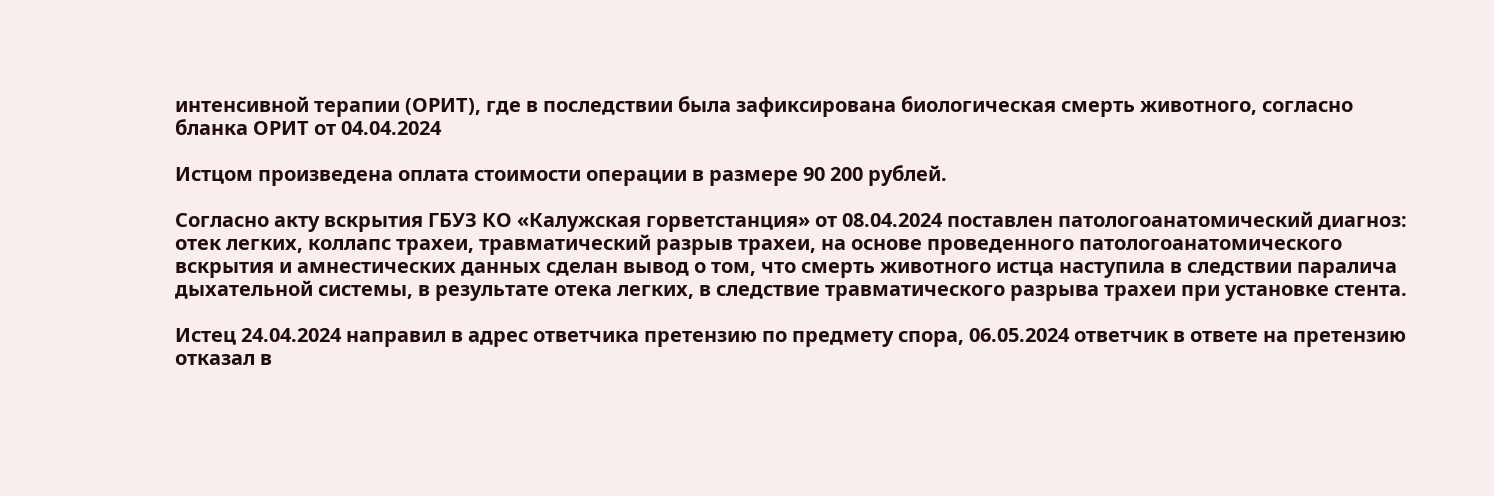интенсивной терапии (ОРИТ), где в последствии была зафиксирована биологическая смерть животного, согласно бланка ОРИТ от 04.04.2024

Истцом произведена оплата стоимости операции в размере 90 200 рублей.

Согласно акту вскрытия ГБУЗ КО «Калужская горветстанция» от 08.04.2024 поставлен патологоанатомический диагноз: отек легких, коллапс трахеи, травматический разрыв трахеи, на основе проведенного патологоанатомического вскрытия и амнестических данных сделан вывод о том, что смерть животного истца наступила в следствии паралича дыхательной системы, в результате отека легких, в следствие травматического разрыва трахеи при установке стента.

Истец 24.04.2024 направил в адрес ответчика претензию по предмету спора, 06.05.2024 ответчик в ответе на претензию отказал в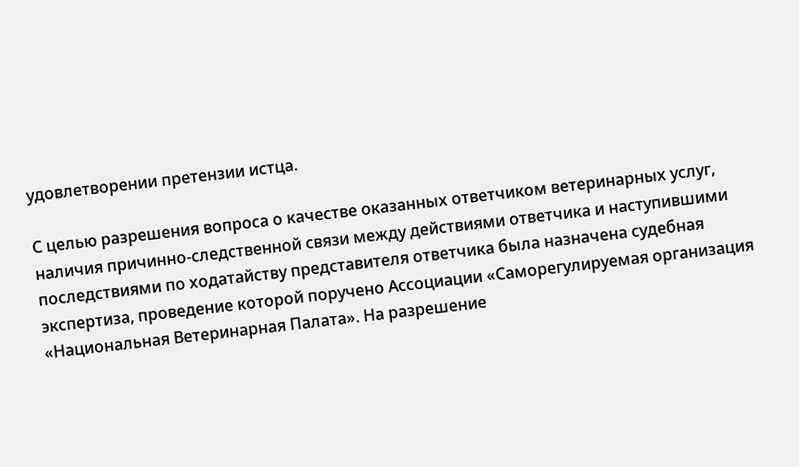удовлетворении претензии истца.

С целью разрешения вопроса о качестве оказанных ответчиком ветеринарных услуг, наличия причинно-следственной связи между действиями ответчика и наступившими последствиями по ходатайству представителя ответчика была назначена судебная экспертиза, проведение которой поручено Ассоциации «Саморегулируемая организация «Национальная Ветеринарная Палата». На разрешение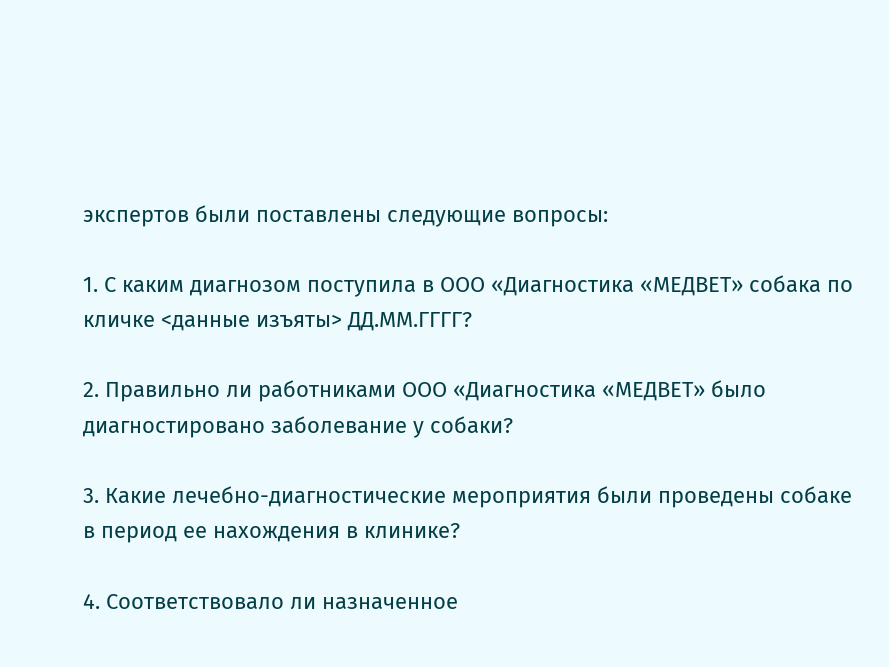экспертов были поставлены следующие вопросы:

1. С каким диагнозом поступила в ООО «Диагностика «МЕДВЕТ» собака по кличке <данные изъяты> ДД.ММ.ГГГГ?

2. Правильно ли работниками ООО «Диагностика «МЕДВЕТ» было диагностировано заболевание у собаки?

3. Какие лечебно-диагностические мероприятия были проведены собаке в период ее нахождения в клинике?

4. Соответствовало ли назначенное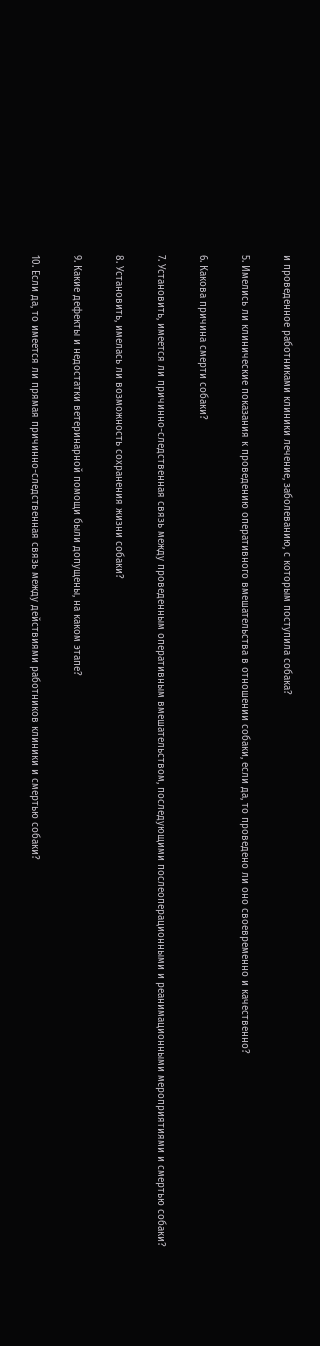и проведенное работниками клиники лечение, заболеванию, с которым поступила собака?

5. Имелись ли клинические показания к проведению оперативного вмешательства в отношении собаки, если да, то проведено ли оно своевременно и качественно?

6. Какова причина смерти собаки?

7. Установить, имеется ли причинно-следственная связь между проведенным оперативным вмешательством, последующими послеоперационными и реанимационными мероприятиями и смертью собаки?

8. Установить, имелась ли возможность сохранения жизни собаки?

9. Какие дефекты и недостатки ветеринарной помощи были допущены, на каком этапе?

10. Если да, то имеется ли прямая причинно-следственная связь между действиями работников клиники и смертью собаки?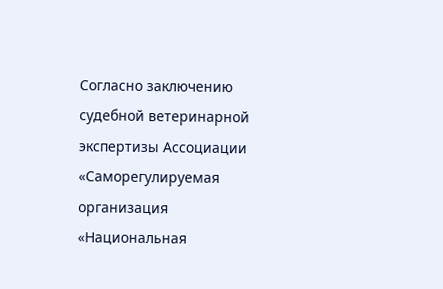Согласно заключению судебной ветеринарной экспертизы Ассоциации «Саморегулируемая организация «Национальная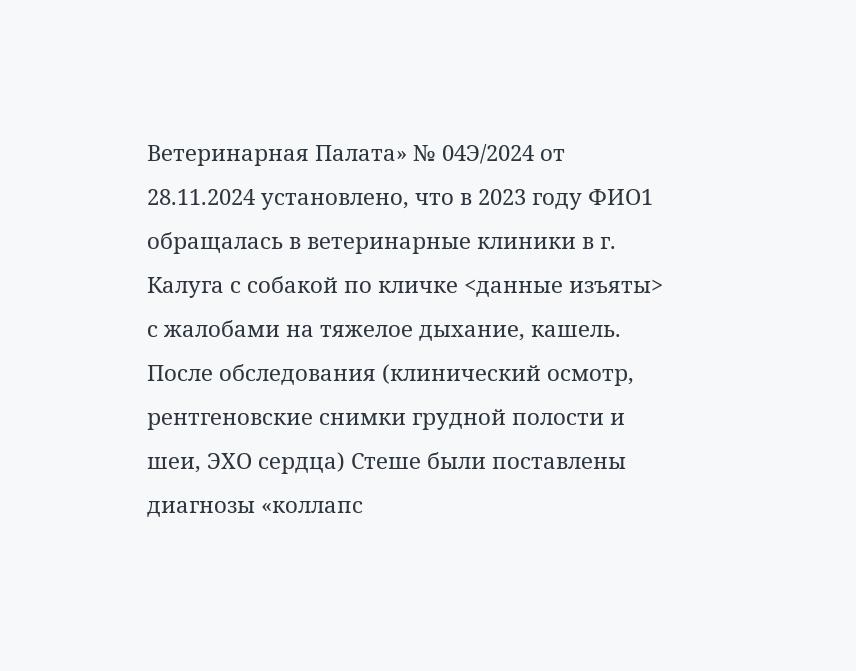Ветеринарная Палата» № 04Э/2024 от 28.11.2024 установлено, что в 2023 году ФИО1 обращалась в ветеринарные клиники в г. Калуга с собакой по кличке <данные изъяты> с жалобами на тяжелое дыхание, кашель. После обследования (клинический осмотр, рентгеновские снимки грудной полости и шеи, ЭХО сердца) Стеше были поставлены диагнозы «коллапс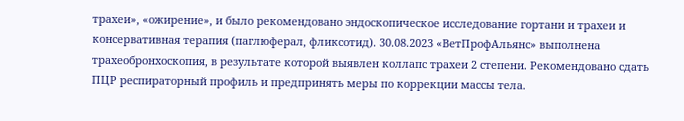трахеи», «ожирение», и было рекомендовано эндоскопическое исследование гортани и трахеи и консервативная терапия (паглюферал, фликсотид). 30.08.2023 «ВетПрофАльянс» выполнена трахеобронхоскопия, в результате которой выявлен коллапс трахеи 2 степени. Рекомендовано сдать ПЦР респираторный профиль и предпринять меры по коррекции массы тела.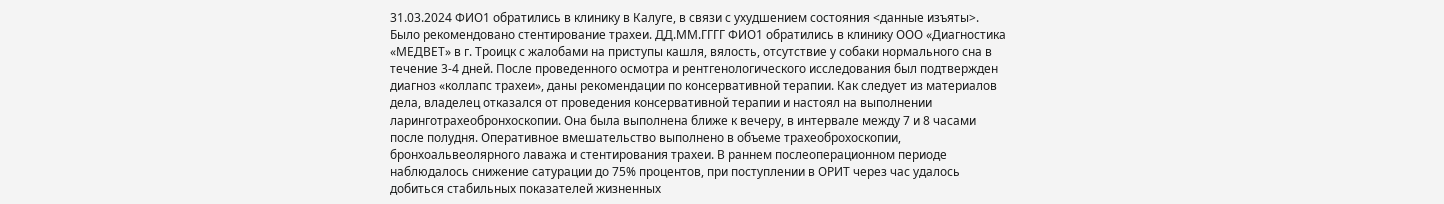31.03.2024 ФИО1 обратились в клинику в Калуге, в связи с ухудшением состояния <данные изъяты>. Было рекомендовано стентирование трахеи. ДД.ММ.ГГГГ ФИО1 обратились в клинику ООО «Диагностика «МЕДВЕТ» в г. Троицк с жалобами на приступы кашля, вялость, отсутствие у собаки нормального сна в течение 3-4 дней. После проведенного осмотра и рентгенологического исследования был подтвержден диагноз «коллапс трахеи», даны рекомендации по консервативной терапии. Как следует из материалов дела, владелец отказался от проведения консервативной терапии и настоял на выполнении ларинготрахеобронхоскопии. Она была выполнена ближе к вечеру, в интервале между 7 и 8 часами после полудня. Оперативное вмешательство выполнено в объеме трахеоброхоскопии, бронхоальвеолярного лаважа и стентирования трахеи. В раннем послеоперационном периоде наблюдалось снижение сатурации до 75% процентов, при поступлении в ОРИТ через час удалось добиться стабильных показателей жизненных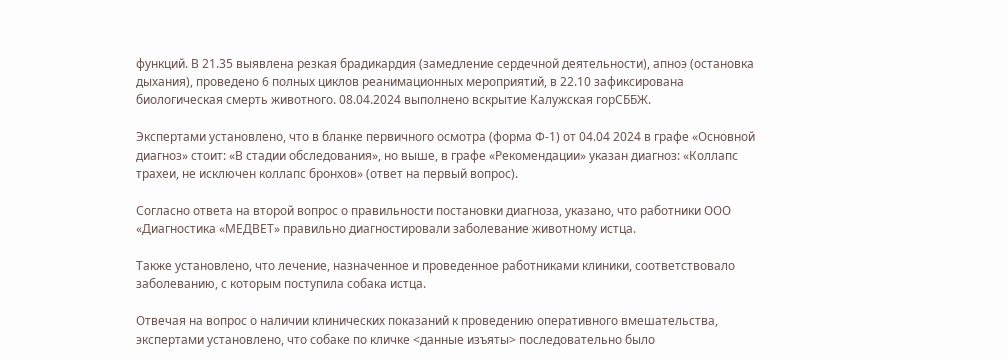функций. В 21.35 выявлена резкая брадикардия (замедление сердечной деятельности), апноэ (остановка дыхания), проведено 6 полных циклов реанимационных мероприятий, в 22.10 зафиксирована биологическая смерть животного. 08.04.2024 выполнено вскрытие Калужская горСББЖ.

Экспертами установлено, что в бланке первичного осмотра (форма Ф-1) от 04.04 2024 в графе «Основной диагноз» стоит: «В стадии обследования», но выше, в графе «Рекомендации» указан диагноз: «Коллапс трахеи, не исключен коллапс бронхов» (ответ на первый вопрос).

Согласно ответа на второй вопрос о правильности постановки диагноза, указано, что работники ООО «Диагностика «МЕДВЕТ» правильно диагностировали заболевание животному истца.

Также установлено, что лечение, назначенное и проведенное работниками клиники, соответствовало заболеванию, с которым поступила собака истца.

Отвечая на вопрос о наличии клинических показаний к проведению оперативного вмешательства, экспертами установлено, что собаке по кличке <данные изъяты> последовательно было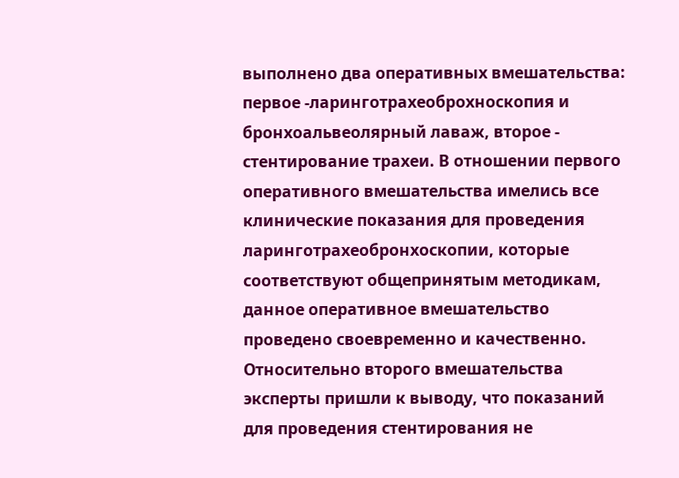выполнено два оперативных вмешательства: первое -ларинготрахеоброхноскопия и бронхоальвеолярный лаваж, второе - стентирование трахеи. В отношении первого оперативного вмешательства имелись все клинические показания для проведения ларинготрахеобронхоскопии, которые соответствуют общепринятым методикам, данное оперативное вмешательство проведено своевременно и качественно. Относительно второго вмешательства эксперты пришли к выводу, что показаний для проведения стентирования не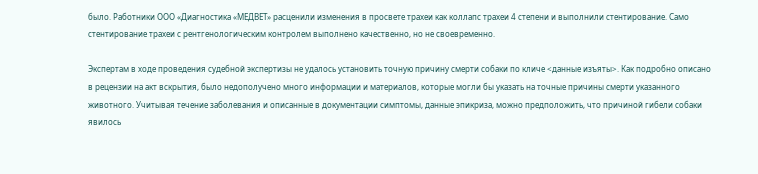было. Работники ООО «Диагностика «МЕДВЕТ» расценили изменения в просвете трахеи как коллапс трахеи 4 степени и выполнили стентирование. Само стентирование трахеи с рентгенологическим контролем выполнено качественно, но не своевременно.

Экспертам в ходе проведения судебной экспертизы не удалось установить точную причину смерти собаки по кличе <данные изъяты>. Как подробно описано в рецензии на акт вскрытия, было недополучено много информации и материалов, которые могли бы указать на точные причины смерти указанного животного. Учитывая течение заболевания и описанные в документации симптомы, данные эпикриза, можно предположить, что причиной гибели собаки явилось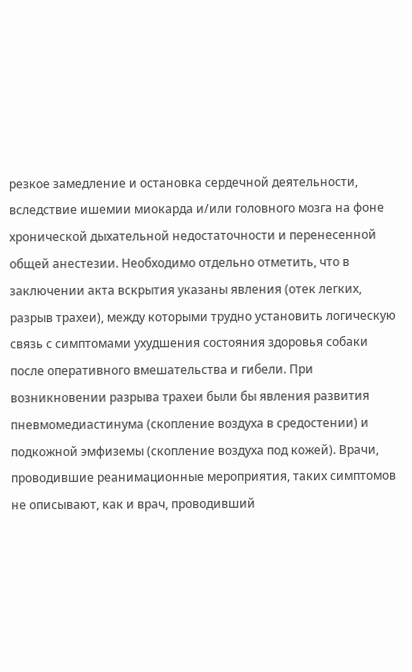резкое замедление и остановка сердечной деятельности, вследствие ишемии миокарда и/или головного мозга на фоне хронической дыхательной недостаточности и перенесенной общей анестезии. Необходимо отдельно отметить, что в заключении акта вскрытия указаны явления (отек легких, разрыв трахеи), между которыми трудно установить логическую связь с симптомами ухудшения состояния здоровья собаки после оперативного вмешательства и гибели. При возникновении разрыва трахеи были бы явления развития пневмомедиастинума (скопление воздуха в средостении) и подкожной эмфиземы (скопление воздуха под кожей). Врачи, проводившие реанимационные мероприятия, таких симптомов не описывают, как и врач, проводивший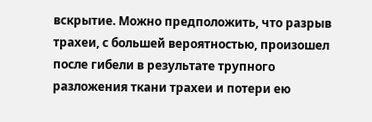вскрытие. Можно предположить, что разрыв трахеи, с большей вероятностью, произошел после гибели в результате трупного разложения ткани трахеи и потери ею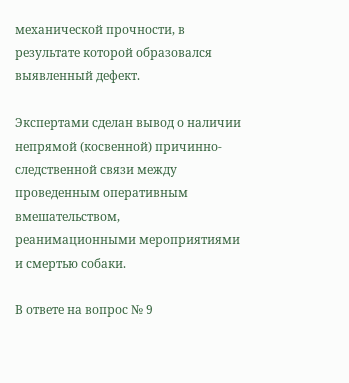механической прочности, в результате которой образовался выявленный дефект.

Экспертами сделан вывод о наличии непрямой (косвенной) причинно-следственной связи между проведенным оперативным вмешательством, реанимационными мероприятиями и смертью собаки.

В ответе на вопрос № 9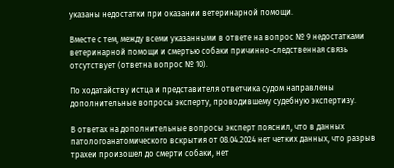указаны недостатки при оказании ветеринарной помощи.

Вместе с тем, между всеми указанными в ответе на вопрос № 9 недостатками ветеринарной помощи и смертью собаки причинно-следственная связь отсутствует (ответна вопрос № 10).

По ходатайству истца и представителя ответчика судом направлены дополнительные вопросы эксперту, проводившему судебную экспертизу.

В ответах на дополнительные вопросы эксперт пояснил, что в данных патологоанатомического вскрытия от 08.04.2024 нет четких данных, что разрыв трахеи произошел до смерти собаки, нет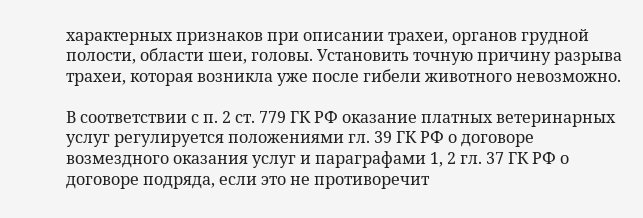характерных признаков при описании трахеи, органов грудной полости, области шеи, головы. Установить точную причину разрыва трахеи, которая возникла уже после гибели животного невозможно.

В соответствии с п. 2 ст. 779 ГК РФ оказание платных ветеринарных услуг регулируется положениями гл. 39 ГК РФ о договоре возмездного оказания услуг и параграфами 1, 2 гл. 37 ГК РФ о договоре подряда, если это не противоречит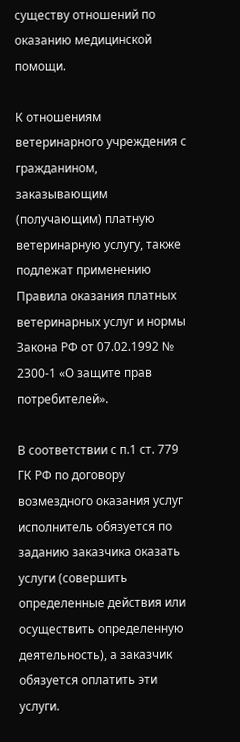существу отношений по оказанию медицинской помощи.

К отношениям ветеринарного учреждения с гражданином, заказывающим (получающим) платную ветеринарную услугу, также подлежат применению Правила оказания платных ветеринарных услуг и нормы Закона РФ от 07.02.1992 № 2300-1 «О защите прав потребителей».

В соответствии с п.1 ст. 779 ГК РФ по договору возмездного оказания услуг исполнитель обязуется по заданию заказчика оказать услуги (совершить определенные действия или осуществить определенную деятельность), а заказчик обязуется оплатить эти услуги.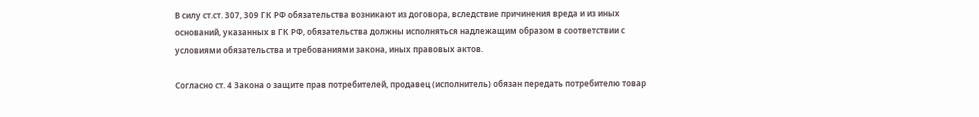В силу ст.ст. 307, 309 ГК РФ обязательства возникают из договора, вследствие причинения вреда и из иных оснований, указанных в ГК РФ, обязательства должны исполняться надлежащим образом в соответствии с условиями обязательства и требованиями закона, иных правовых актов.

Согласно ст. 4 Закона о защите прав потребителей, продавец (исполнитель) обязан передать потребителю товар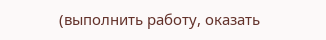(выполнить работу, оказать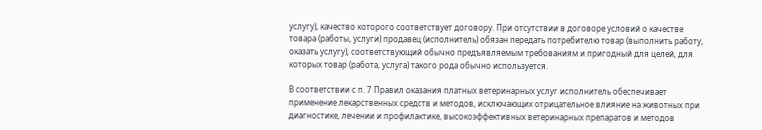услугу), качество которого соответствует договору. При отсутствии в договоре условий о качестве товара (работы, услуги) продавец (исполнитель) обязан передать потребителю товар (выполнить работу, оказать услугу), соответствующий обычно предъявляемым требованиям и пригодный для целей, для которых товар (работа, услуга) такого рода обычно используется.

В соответствии с п. 7 Правил оказания платных ветеринарных услуг исполнитель обеспечивает применение лекарственных средств и методов, исключающих отрицательное влияние на животных при диагностике, лечении и профилактике, высокоэффективных ветеринарных препаратов и методов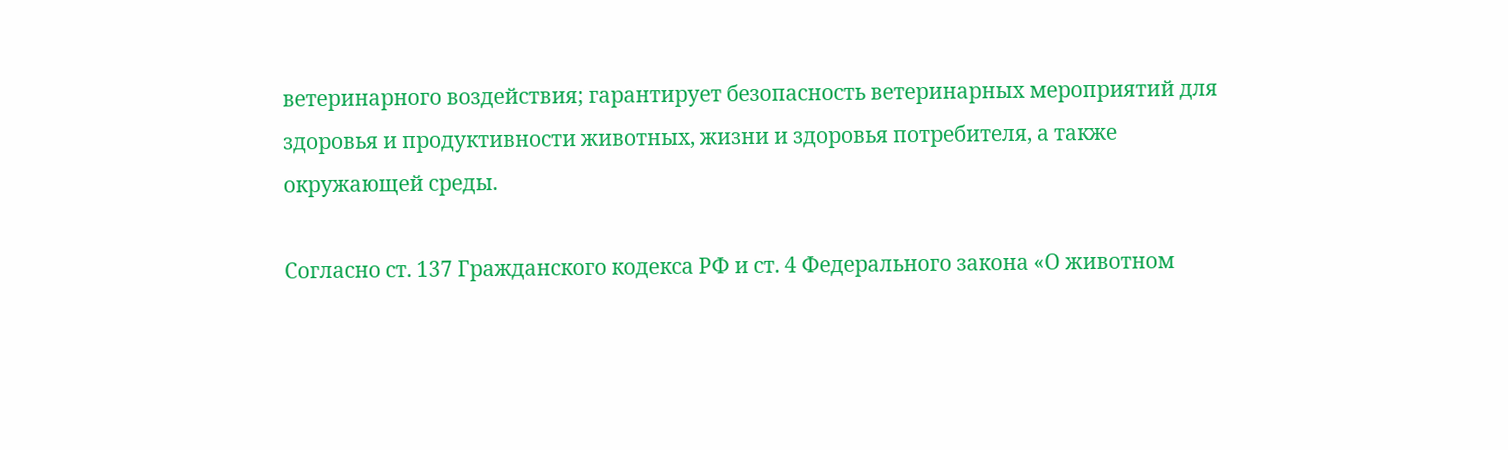ветеринарного воздействия; гарантирует безопасность ветеринарных мероприятий для здоровья и продуктивности животных, жизни и здоровья потребителя, а также окружающей среды.

Согласно ст. 137 Гражданского кодекса РФ и ст. 4 Федерального закона «О животном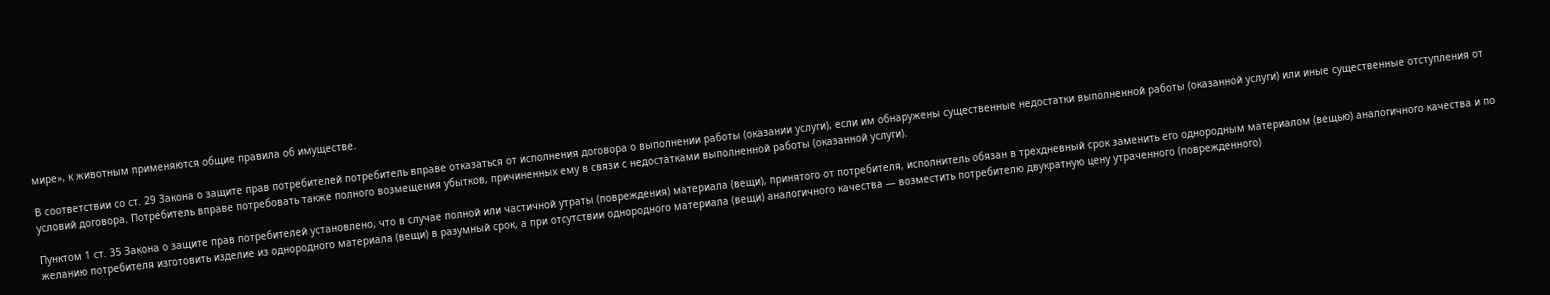мире», к животным применяются общие правила об имуществе.

В соответствии со ст. 29 Закона о защите прав потребителей потребитель вправе отказаться от исполнения договора о выполнении работы (оказании услуги), если им обнаружены существенные недостатки выполненной работы (оказанной услуги) или иные существенные отступления от условий договора. Потребитель вправе потребовать также полного возмещения убытков, причиненных ему в связи с недостатками выполненной работы (оказанной услуги).

Пунктом 1 ст. 35 Закона о защите прав потребителей установлено, что в случае полной или частичной утраты (повреждения) материала (вещи), принятого от потребителя, исполнитель обязан в трехдневный срок заменить его однородным материалом (вещью) аналогичного качества и по желанию потребителя изготовить изделие из однородного материала (вещи) в разумный срок, а при отсутствии однородного материала (вещи) аналогичного качества — возместить потребителю двукратную цену утраченного (поврежденного)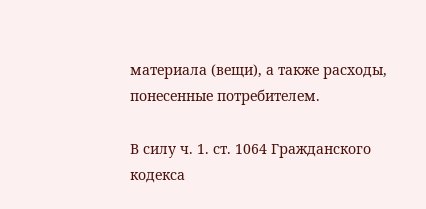материала (вещи), а также расходы, понесенные потребителем.

В силу ч. 1. ст. 1064 Гражданского кодекса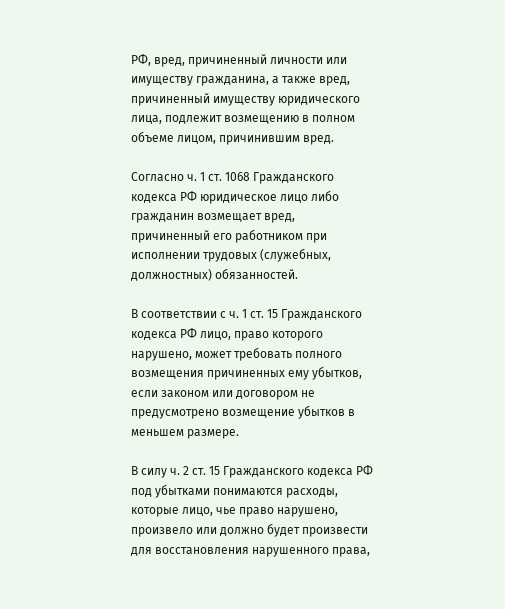РФ, вред, причиненный личности или имуществу гражданина, а также вред, причиненный имуществу юридического лица, подлежит возмещению в полном объеме лицом, причинившим вред.

Согласно ч. 1 ст. 1068 Гражданского кодекса РФ юридическое лицо либо гражданин возмещает вред, причиненный его работником при исполнении трудовых (служебных, должностных) обязанностей.

В соответствии с ч. 1 ст. 15 Гражданского кодекса РФ лицо, право которого нарушено, может требовать полного возмещения причиненных ему убытков, если законом или договором не предусмотрено возмещение убытков в меньшем размере.

В силу ч. 2 ст. 15 Гражданского кодекса РФ под убытками понимаются расходы, которые лицо, чье право нарушено, произвело или должно будет произвести для восстановления нарушенного права,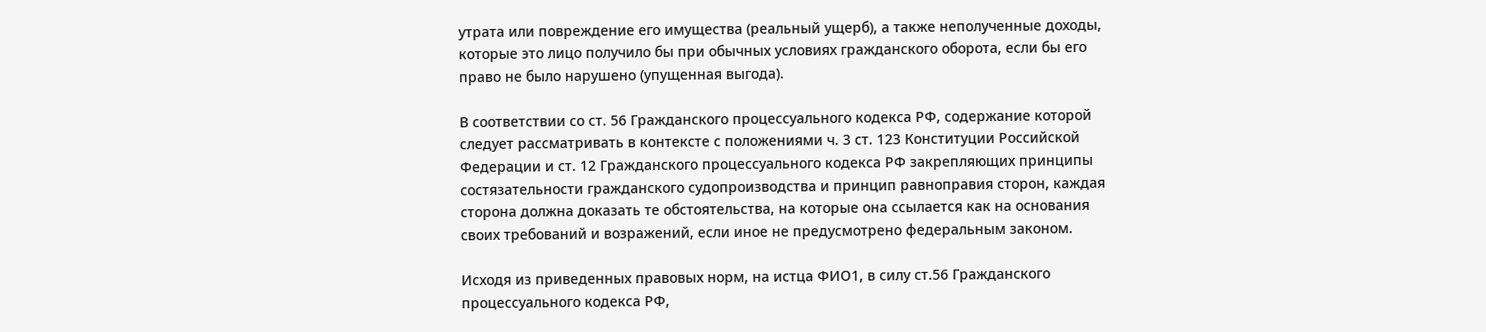утрата или повреждение его имущества (реальный ущерб), а также неполученные доходы, которые это лицо получило бы при обычных условиях гражданского оборота, если бы его право не было нарушено (упущенная выгода).

В соответствии со ст. 56 Гражданского процессуального кодекса РФ, содержание которой следует рассматривать в контексте с положениями ч. 3 ст. 123 Конституции Российской Федерации и ст. 12 Гражданского процессуального кодекса РФ закрепляющих принципы состязательности гражданского судопроизводства и принцип равноправия сторон, каждая сторона должна доказать те обстоятельства, на которые она ссылается как на основания своих требований и возражений, если иное не предусмотрено федеральным законом.

Исходя из приведенных правовых норм, на истца ФИО1, в силу ст.56 Гражданского процессуального кодекса РФ,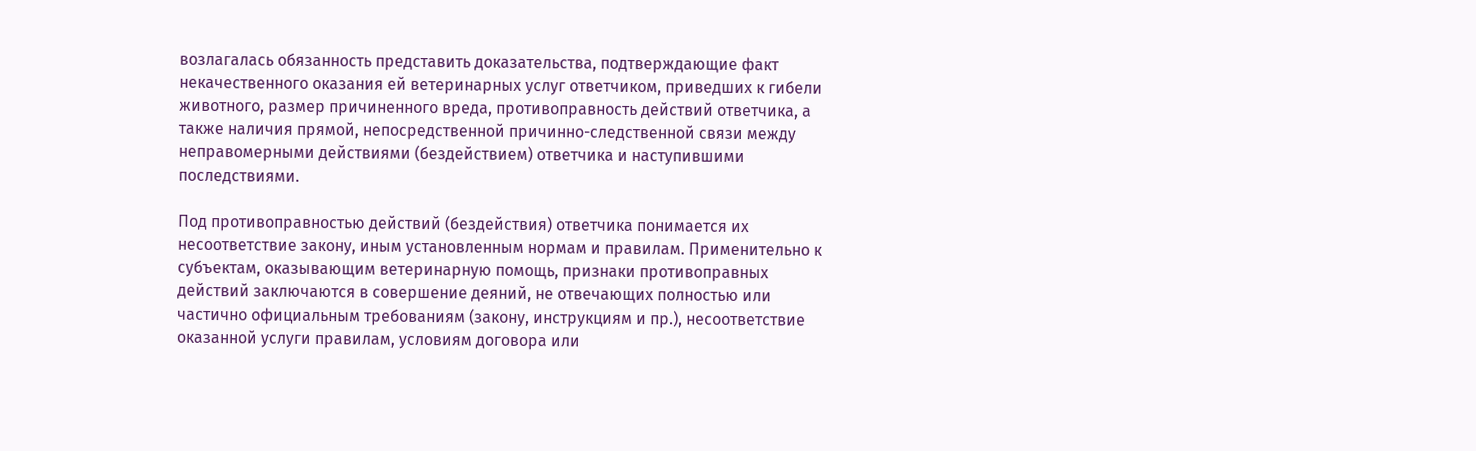возлагалась обязанность представить доказательства, подтверждающие факт некачественного оказания ей ветеринарных услуг ответчиком, приведших к гибели животного, размер причиненного вреда, противоправность действий ответчика, а также наличия прямой, непосредственной причинно-следственной связи между неправомерными действиями (бездействием) ответчика и наступившими последствиями.

Под противоправностью действий (бездействия) ответчика понимается их несоответствие закону, иным установленным нормам и правилам. Применительно к субъектам, оказывающим ветеринарную помощь, признаки противоправных действий заключаются в совершение деяний, не отвечающих полностью или частично официальным требованиям (закону, инструкциям и пр.), несоответствие оказанной услуги правилам, условиям договора или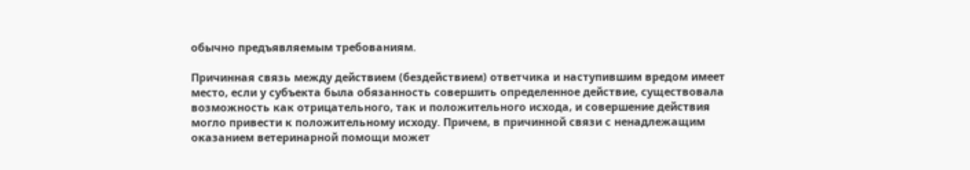обычно предъявляемым требованиям.

Причинная связь между действием (бездействием) ответчика и наступившим вредом имеет место, если у субъекта была обязанность совершить определенное действие, существовала возможность как отрицательного, так и положительного исхода, и совершение действия могло привести к положительному исходу. Причем, в причинной связи с ненадлежащим оказанием ветеринарной помощи может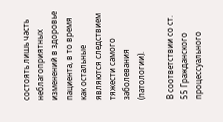состоять лишь часть неблагоприятных изменений в здоровье пациента, в то время как остальные являются следствием тяжести самого заболевания (патологии).

В соответствии со ст. 55 Гражданского процессуального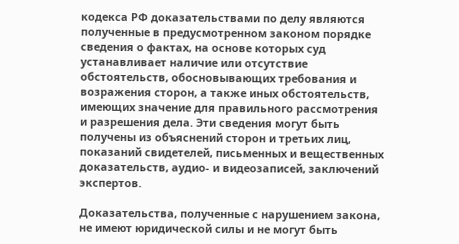кодекса РФ доказательствами по делу являются полученные в предусмотренном законом порядке сведения о фактах, на основе которых суд устанавливает наличие или отсутствие обстоятельств, обосновывающих требования и возражения сторон, а также иных обстоятельств, имеющих значение для правильного рассмотрения и разрешения дела. Эти сведения могут быть получены из объяснений сторон и третьих лиц, показаний свидетелей, письменных и вещественных доказательств, аудио- и видеозаписей, заключений экспертов.

Доказательства, полученные с нарушением закона, не имеют юридической силы и не могут быть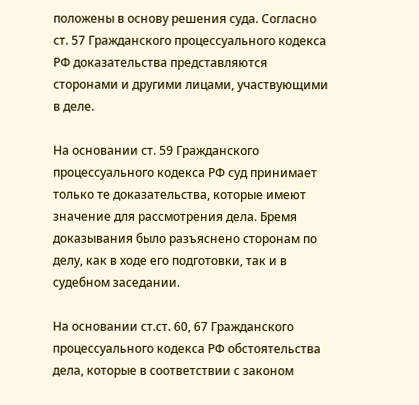положены в основу решения суда. Согласно ст. 57 Гражданского процессуального кодекса РФ доказательства представляются сторонами и другими лицами, участвующими в деле.

На основании ст. 59 Гражданского процессуального кодекса РФ суд принимает только те доказательства, которые имеют значение для рассмотрения дела. Бремя доказывания было разъяснено сторонам по делу, как в ходе его подготовки, так и в судебном заседании.

На основании ст.ст. 60, 67 Гражданского процессуального кодекса РФ обстоятельства дела, которые в соответствии с законом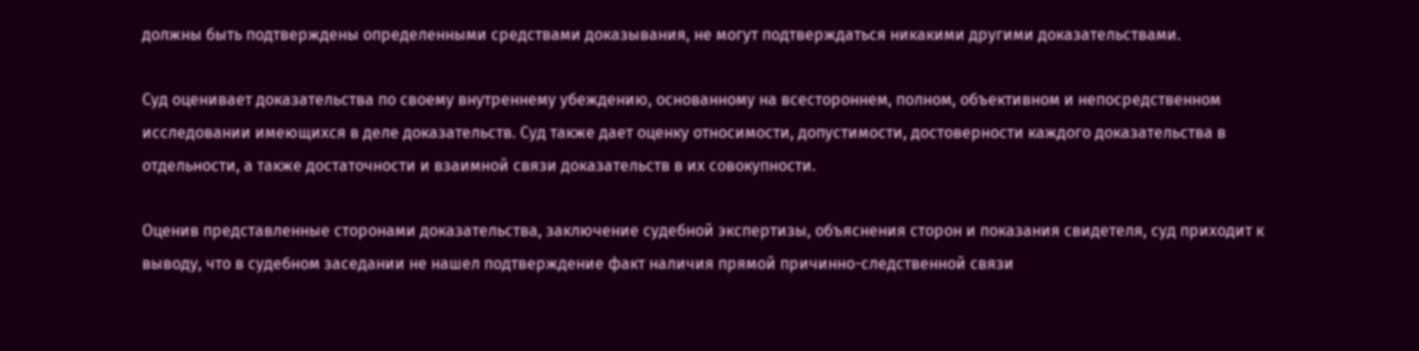должны быть подтверждены определенными средствами доказывания, не могут подтверждаться никакими другими доказательствами.

Суд оценивает доказательства по своему внутреннему убеждению, основанному на всестороннем, полном, объективном и непосредственном исследовании имеющихся в деле доказательств. Суд также дает оценку относимости, допустимости, достоверности каждого доказательства в отдельности, а также достаточности и взаимной связи доказательств в их совокупности.

Оценив представленные сторонами доказательства, заключение судебной экспертизы, объяснения сторон и показания свидетеля, суд приходит к выводу, что в судебном заседании не нашел подтверждение факт наличия прямой причинно-следственной связи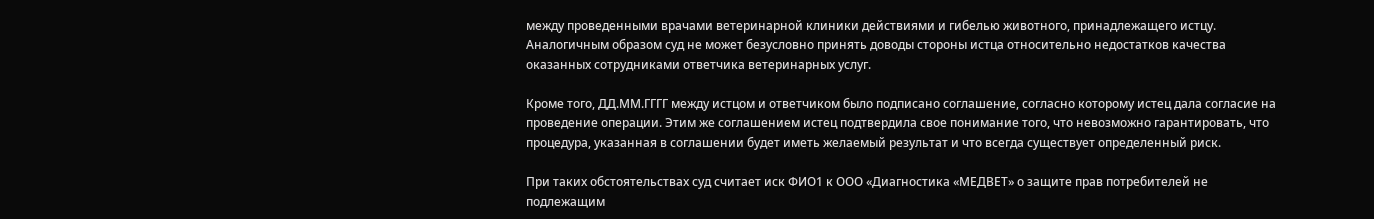между проведенными врачами ветеринарной клиники действиями и гибелью животного, принадлежащего истцу. Аналогичным образом суд не может безусловно принять доводы стороны истца относительно недостатков качества оказанных сотрудниками ответчика ветеринарных услуг.

Кроме того, ДД.ММ.ГГГГ между истцом и ответчиком было подписано соглашение, согласно которому истец дала согласие на проведение операции. Этим же соглашением истец подтвердила свое понимание того, что невозможно гарантировать, что процедура, указанная в соглашении будет иметь желаемый результат и что всегда существует определенный риск.

При таких обстоятельствах суд считает иск ФИО1 к ООО «Диагностика «МЕДВЕТ» о защите прав потребителей не подлежащим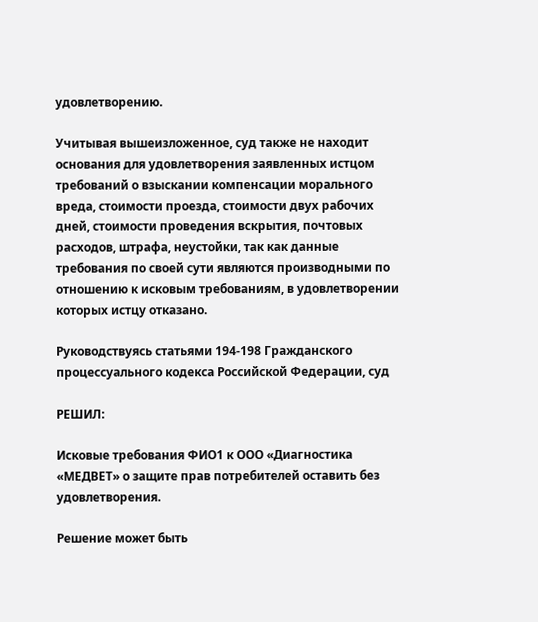удовлетворению.

Учитывая вышеизложенное, суд также не находит основания для удовлетворения заявленных истцом требований о взыскании компенсации морального вреда, стоимости проезда, стоимости двух рабочих дней, стоимости проведения вскрытия, почтовых расходов, штрафа, неустойки, так как данные требования по своей сути являются производными по отношению к исковым требованиям, в удовлетворении которых истцу отказано.

Руководствуясь статьями 194-198 Гражданского процессуального кодекса Российской Федерации, суд

РЕШИЛ:

Исковые требования ФИО1 к ООО «Диагностика «МЕДВЕТ» о защите прав потребителей оставить без удовлетворения.

Решение может быть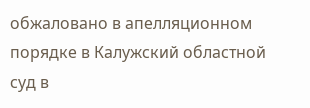обжаловано в апелляционном порядке в Калужский областной суд в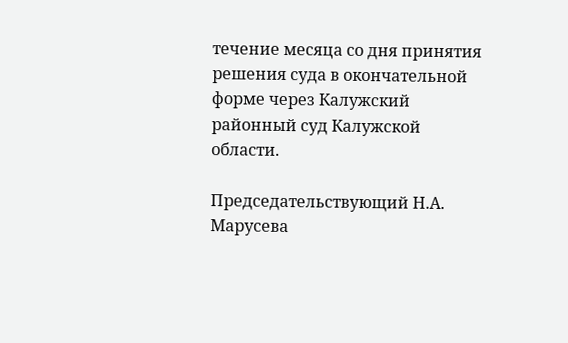течение месяца со дня принятия решения суда в окончательной форме через Калужский районный суд Калужской области.

Председательствующий Н.А. Марусева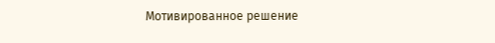Мотивированное решение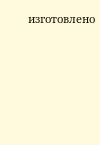изготовлено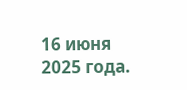16 июня 2025 года.